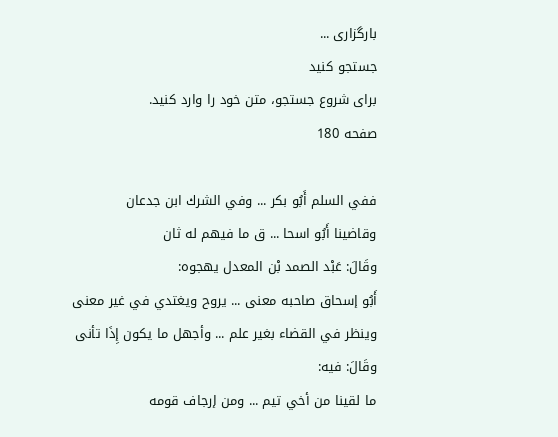بارگزاری ...
جستجو کنید
برای شروع جستجو، متن خود را وارد کنید.
صفحه 180

ففي السلم أَبُو بكر ... وفي الشرك ابن جدعان
وقاضينا أَبُو اسحا ... ق ما فيهم له ثان
وقَالَ: عَبْد الصمد بْن المعدل يهجوه:
أَبُو إسحاق صاحبه معنى ... يروح ويغتدي في غير معنى
وينظر في القضاء بغير علم ... وأجهل ما يكون إِذَا تأنى
وقَالَ: فيه:
ما لقينا من أخي تيم ... ومن إرجاف قومه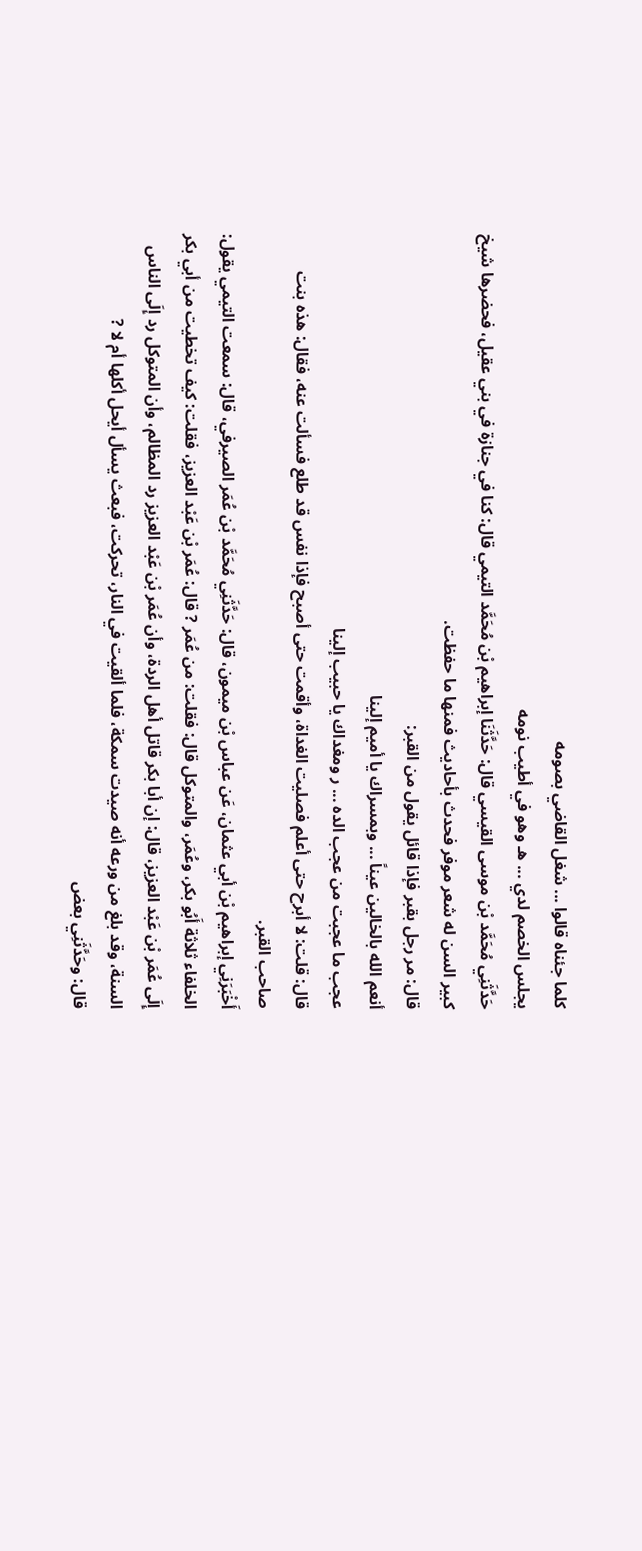كلما جئناه قالوا ... شغل القاضي بصومه
يجلس الخصم لدي ... هـ وهو في أطيب نومه
حَدَّثَنِي مُحَمَّد بْن موسى القيسي قال: حَدَّثَنَا إبراهيم بْن مُحَمَّد التيمي قال: كنا في جنازة في بني عقيل، فحضرها شيخ كبير السن له شعر موفر فحدث بأحاديث فمنها ما حفظت.
قال: مر رجل بقبر فإذا قائل يقول من القبر:
أنعم الله بالخالين عيناً ... وبمسراك يا أميم إلينا
عجب ما عجبت من عجب الده ... ر ومغداك يا حبيب إلينا
قال: قلت: لا أبرح حتى أعلم فصليت الغداة، وأقمت حتى أصبح فإذا نفس قد طلع فسألت عنه، فقال: هذه بنت صاحب القبر.
أَخْبَرَنِي إبراهيم بْن أبي عثمان، عَن عباس بْن ميمون، قال: حَدَّثَنِي مُحَمَّد بْن عُمَر الصيرفي، قال: سمعت التيمي يقول:
الخلفاء ثلاثة أَبُو بكر، وعُمَر، والمتوكل قال: فقلت: من عُمَر ? قال: عُمَر بْن عَبْد العزيز، فقلت: كيف تخطيت من أبي بكر إِلَى عُمَر بْن عَبْد العزيز، قال: إن أبا بكر قاتل أهل الردة، وأن عُمَر بْن عَبْد العزيز رد المظالم، وأن المتوكل رد إِلَى الناس السنة، وقد بلغ من ورعه أنه صيدت سمكة، فلما ألقيت في النار، تحركت، فبعث يسأل أيحل أكلها أم لا ?
قال: وحَدَّثَنِي بعض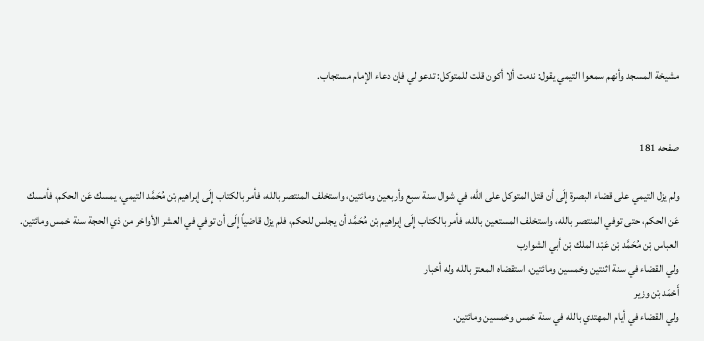مشيخة المسجد وأنهم سمعوا التيمي يقول: ندمت ألا أكون قلت للمتوكل: تدعو لي فإن دعاء الإمام مستجاب.


صفحه 181

ولم يزل التيمي على قضاء البصرة إِلَى أن قتل المتوكل على الله، في شوال سنة سبع وأربعين ومائتين، واستخلف المنتصر بالله، فأمر بالكتاب إِلَى إبراهيم بْن مُحَمَّد التيمي، يمسك عَن الحكم، فأمسك عَن الحكم، حتى توفي المنتصر بالله، واستخلف المستعين بالله، فأمر بالكتاب إِلَى إبراهيم بْن مُحَمَّد أن يجلس للحكم، فلم يزل قاضياً إِلَى أن توفي في العشر الأواخر من ذي الحجة سنة خمس ومائتين.
العباس بْن مُحَمَّد بْن عَبْد الملك بْن أبي الشوارب
ولي القضاء في سنة اثنتين وخمسين ومائتين، استقضاه المعتز بالله وله أخبار
أَحْمَد بْن وزير
ولي القضاء في أيام المهتدي بالله في سنة خمس وخمسين ومائتين.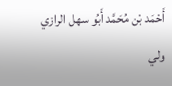أَحْمَد بْن مُحَمَّد أَبُو سهل الرازي
ولي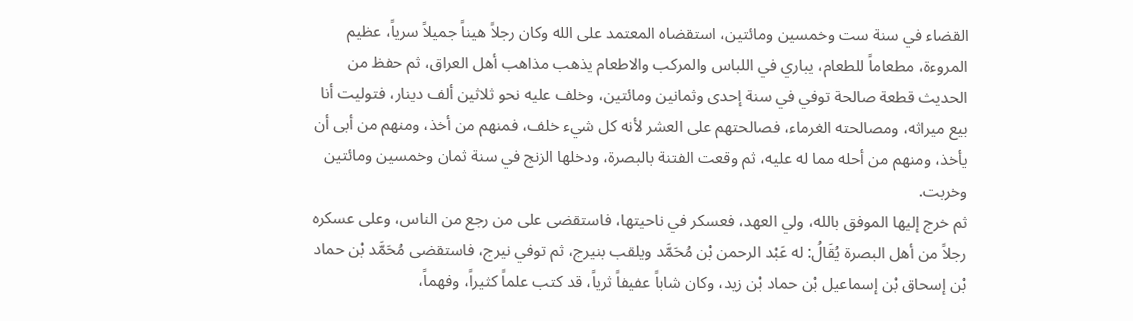القضاء في سنة ست وخمسين ومائتين، استقضاه المعتمد على الله وكان رجلاً هيناً جميلاً سرياً، عظيم المروءة، مطعاماً للطعام، يباري في اللباس والمركب والاطعام يذهب مذاهب أهل العراق، ثم حفظ من الحديث قطعة صالحة توفي في سنة إحدى وثمانين ومائتين، وخلف عليه نحو ثلاثين ألف دينار، فتوليت أنا بيع ميراثه، ومصالحته الغرماء، فصالحتهم على العشر لأنه كل شيء خلف، فمنهم من أخذ، ومنهم من أبى أن يأخذ، ومنهم من أحله مما له عليه، ثم وقعت الفتنة بالبصرة، ودخلها الزنج في سنة ثمان وخمسين ومائتين وخربت.
ثم خرج إليها الموفق بالله، ولي العهد، فعسكر في ناحيتها، فاستقضى على من رجع من الناس، وعلى عسكره رجلاً من أهل البصرة يُقَالُ: له عَبْد الرحمن بْن مُحَمَّد ويلقب بنيرج، ثم توفي نيرج، فاستقضى مُحَمَّد بْن حماد بْن إسحاق بْن إسماعيل بْن حماد بْن زيد، وكان شاباً عفيفاً ثرياً، قد كتب علماً كثيراً، وفهماً،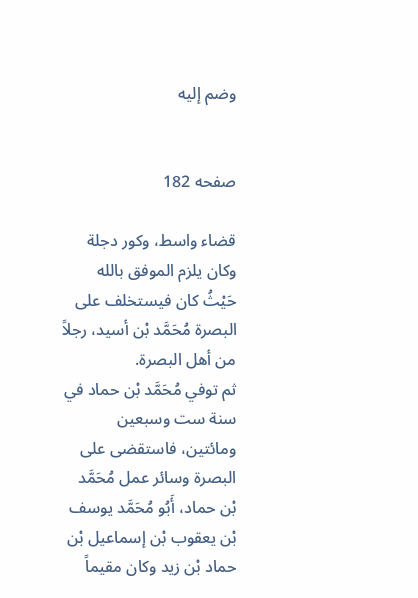وضم إليه


صفحه 182

قضاء واسط، وكور دجلة وكان يلزم الموفق بالله حَيْثُ كان فيستخلف على البصرة مُحَمَّد بْن أسيد، رجلاً من أهل البصرة.
ثم توفي مُحَمَّد بْن حماد في سنة ست وسبعين ومائتين، فاستقضى على البصرة وسائر عمل مُحَمَّد بْن حماد، أَبُو مُحَمَّد يوسف بْن يعقوب بْن إسماعيل بْن حماد بْن زيد وكان مقيماً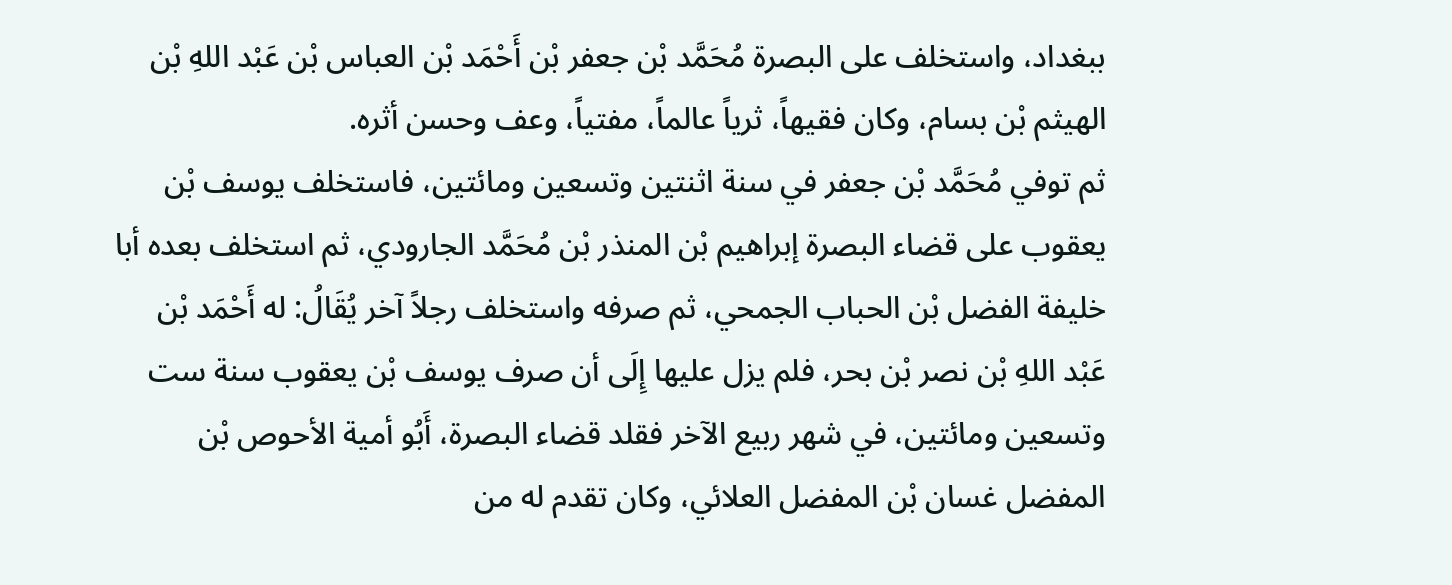ببغداد، واستخلف على البصرة مُحَمَّد بْن جعفر بْن أَحْمَد بْن العباس بْن عَبْد اللهِ بْن الهيثم بْن بسام، وكان فقيهاً، ثرياً عالماً، مفتياً، وعف وحسن أثره.
ثم توفي مُحَمَّد بْن جعفر في سنة اثنتين وتسعين ومائتين، فاستخلف يوسف بْن يعقوب على قضاء البصرة إبراهيم بْن المنذر بْن مُحَمَّد الجارودي، ثم استخلف بعده أبا خليفة الفضل بْن الحباب الجمحي، ثم صرفه واستخلف رجلاً آخر يُقَالُ: له أَحْمَد بْن عَبْد اللهِ بْن نصر بْن بحر، فلم يزل عليها إِلَى أن صرف يوسف بْن يعقوب سنة ست وتسعين ومائتين، في شهر ربيع الآخر فقلد قضاء البصرة، أَبُو أمية الأحوص بْن المفضل غسان بْن المفضل العلائي، وكان تقدم له من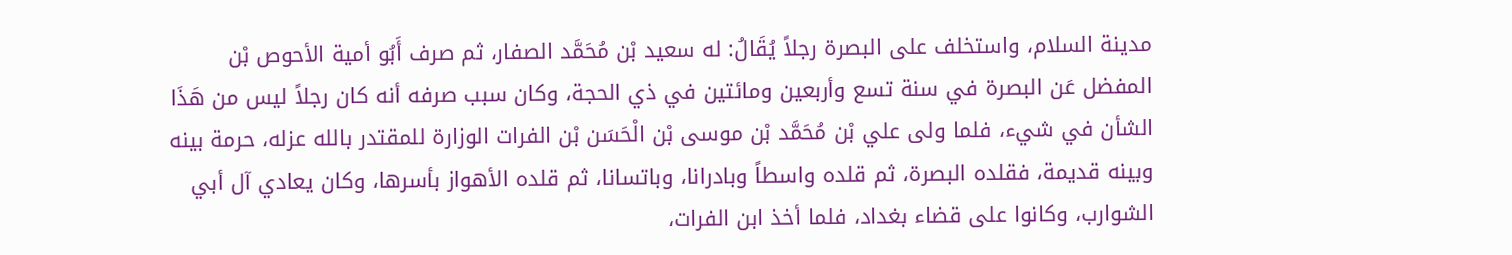مدينة السلام، واستخلف على البصرة رجلاً يُقَالُ: له سعيد بْن مُحَمَّد الصفار، ثم صرف أَبُو أمية الأحوص بْن المفضل عَن البصرة في سنة تسع وأربعين ومائتين في ذي الحجة، وكان سبب صرفه أنه كان رجلاً ليس من هَذَا الشأن في شيء، فلما ولى علي بْن مُحَمَّد بْن موسى بْن الْحَسَن بْن الفرات الوزارة للمقتدر بالله عزله، حرمة بينه وبينه قديمة، فقلده البصرة، ثم قلده واسطاً وبادرانا، وباتسانا، ثم قلده الأهواز بأسرها، وكان يعادي آل أبي الشوارب، وكانوا على قضاء بغداد، فلما أخذ ابن الفرات،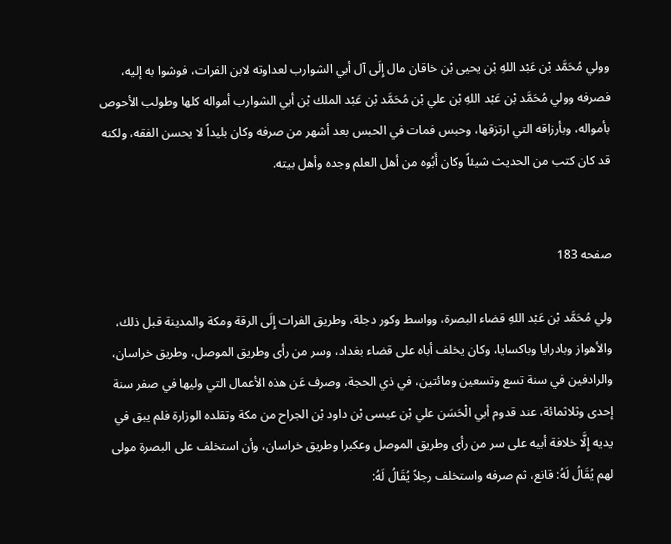وولي مُحَمَّد بْن عَبْد اللهِ بْن يحيى بْن خاقان مال إِلَى آل أبي الشوارب لعداوته لابن الفرات، فوشوا به إليه، فصرفه وولي مُحَمَّد بْن عَبْد اللهِ بْن علي بْن مُحَمَّد بْن عَبْد الملك بْن أبي الشوارب أمواله كلها وطولب الأحوص بأمواله، وبأرزاقه التي ارتزقها، وحبس فمات في الحبس بعد أشهر من صرفه وكان بليداً لا يحسن الفقه، ولكنه قد كان كتب من الحديث شيئاً وكان أَبُوه من أهل العلم وجده وأهل بيته.


صفحه 183

ولي مُحَمَّد بْن عَبْد اللهِ قضاء البصرة، وواسط وكور دجلة، وطريق الفرات إِلَى الرقة ومكة والمدينة قبل ذلك، والأهواز وبادرايا وباكسايا، وكان يخلف أباه على قضاء بغداد، وسر من رأى وطريق الموصل، وطريق خراسان، والرادفين في سنة تسع وتسعين ومائتين، في ذي الحجة، وصرف عَن هذه الأعمال التي وليها في صفر سنة إحدى وثلاثمائة، عند قدوم أبي الْحَسَن علي بْن عيسى بْن داود بْن الجراح من مكة وتقلده الوزارة فلم يبق في يديه إِلَّا خلافة أبيه على سر من رأى وطريق الموصل وعكبرا وطريق خراسان، وأن استخلف على البصرة مولى لهم يُقَالُ لَهُ: قانع، ثم صرفه واستخلف رجلاً يُقَالُ لَهُ: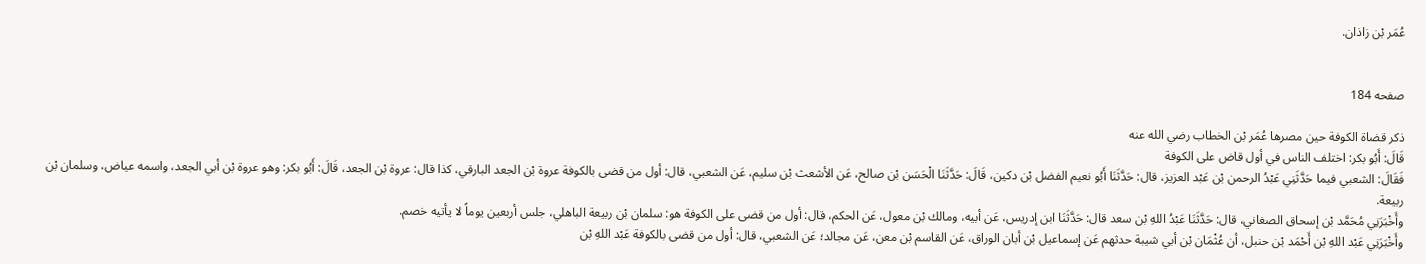عُمَر بْن زاذان.


صفحه 184

ذكر قضاة الكوفة حين مصرها عُمَر بْن الخطاب رضي الله عنه
قَالَ: أَبُو بكر: اختلف الناس في أول قاض على الكوفة
فَقَالَ: الشعبي فيما حَدَّثَنِي عَبْدُ الرحمن بْن عَبْد العزيز، قال: حَدَّثَنَا أَبُو نعيم الفضل بْن دكين، قَالَ: حَدَّثَنَا الْحَسَن بْن صالح، عَن الأشعث بْن سليم، عَن الشعبي، قال: أول من قضى بالكوفة عروة بْن الجعد البارقي، كذا قال: عروة بْن الجعد، قَالَ: أَبُو بكر: وهو عروة بْن أبي الجعد، واسمه عياض، وسلمان بْن ربيعة.
وأَخْبَرَنِي مُحَمَّد بْن إسحاق الصغاني، قال: حَدَّثَنَا عَبْدُ اللهِ بْن سعد قال: حَدَّثَنَا ابن إدريس، عَن أبيه، ومالك بْن معول، عَن الحكم، قال: أول من قضى على الكوفة هو: سلمان بْن ربيعة الباهلي، جلس أربعين يوماً لا يأتيه خصم.
وأَخْبَرَنِي عَبْد اللهِ بْن أَحْمَد بْن حنبل، أن عُثْمَان بْن أبي شيبة حدثهم عَن إسماعيل بْن أبان الوراق، عَن القاسم بْن معن، عَن مجالد؛ عَن الشعبي، قال: أول من قضى بالكوفة عَبْد اللهِ بْن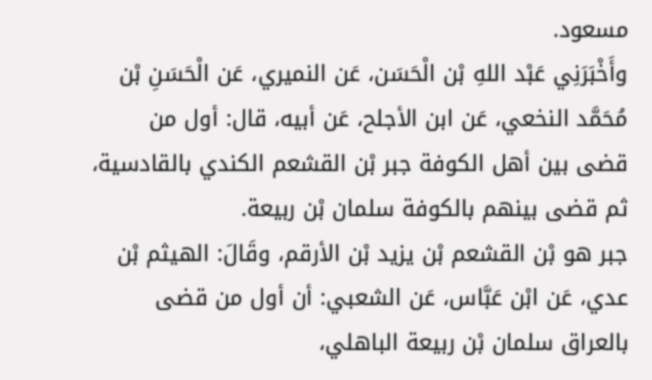مسعود.
وأَخْبَرَنِي عَبْد اللهِ بْن الْحَسَن، عَن النميري، عَن الْحَسَنِ بْن مُحَمَّد النخعي، عَن ابن الأجلح، عَن أبيه، قال: أول من قضى بين أهل الكوفة جبر بْن القشعم الكندي بالقادسية، ثم قضى بينهم بالكوفة سلمان بْن ربيعة.
جبر هو بْن القشعم بْن يزيد بْن الأرقم، وقَالَ: الهيثم بْن عدي، عَن ابْن عَبَّاس، عَن الشعبي: أن أول من قضى بالعراق سلمان بْن ربيعة الباهلي،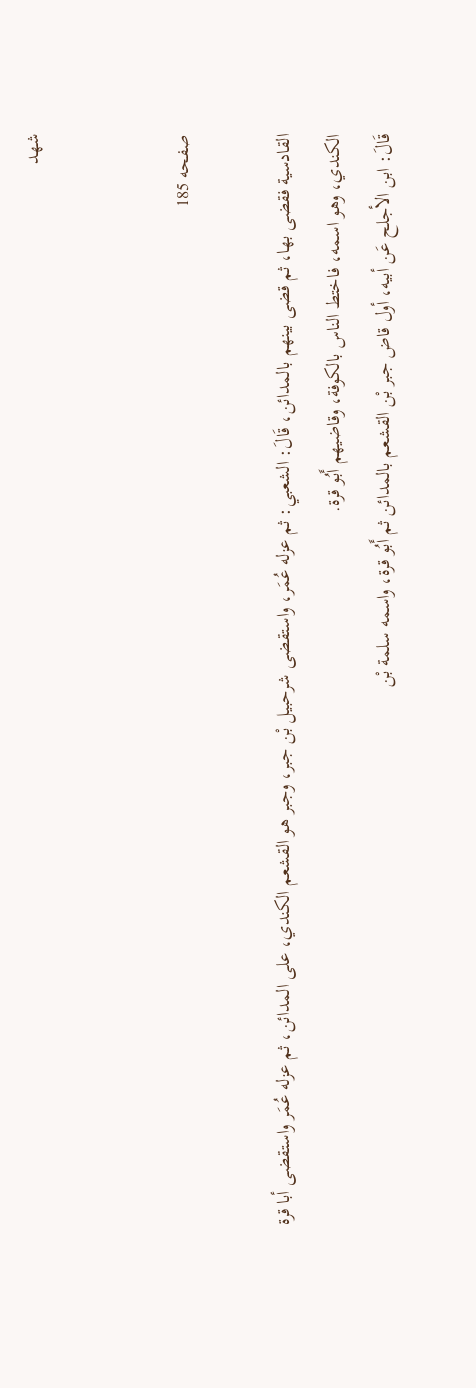شهد


صفحه 185

القادسية فقضى بها، ثم قضى بينهم بالمدائن، قَالَ: الشعبي: ثم عزله عُمَر، واستقضى شرحبيل بْن جبر، وجبر هو القشعم الكندي، على المدائن، ثم عزله عُمَر واستقضى أبا قرة الكندي، وهو اسمه، فاختط الناس بالكوفة، وقاضيهم أَبُو قرة.
قَالَ: ابن الأجلح عَن أبيه، أول قاض جبر بْن القشعم بالمدائن ثم أَبُو قرة، واسمه سلمة بْن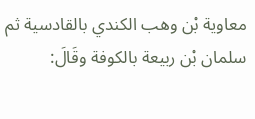معاوية بْن وهب الكندي بالقادسية ثم سلمان بْن ربيعة بالكوفة وقَالَ: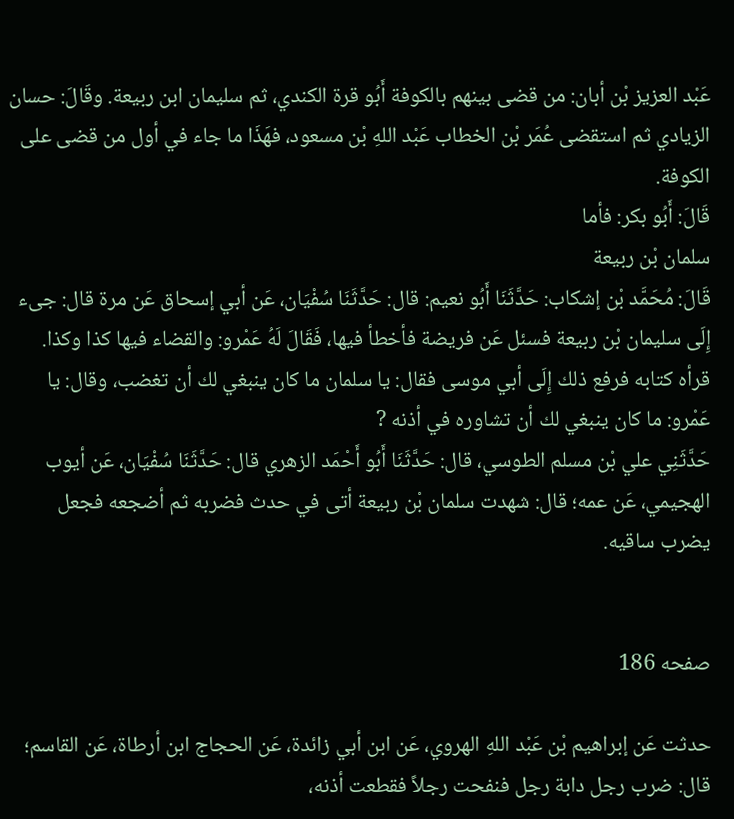عَبْد العزيز بْن أبان: من قضى بينهم بالكوفة أَبُو قرة الكندي، ثم سليمان ابن ربيعة. وقَالَ: حسان الزيادي ثم استقضى عُمَر بْن الخطاب عَبْد اللهِ بْن مسعود، فهَذَا ما جاء في أول من قضى على الكوفة.
قَالَ: أَبُو بكر: فأما
سلمان بْن ربيعة
قَالَ: مُحَمَّد بْن إشكاب: حَدَّثَنَا أَبُو نعيم: قال: حَدَّثَنَا سُفْيَان، عَن أبي إسحاق عَن مرة قال: جىء إِلَى سليمان بْن ربيعة فسئل عَن فريضة فأخطأ فيها، فَقَالَ لَهُ عَمْرو: والقضاء فيها كذا وكذا. قرأه كتابه فرفع ذلك إِلَى أبي موسى فقال: يا سلمان ما كان ينبغي لك أن تغضب، وقال: يا عَمْرو: ما كان ينبغي لك أن تشاوره في أذنه ?
حَدَّثَنِي علي بْن مسلم الطوسي، قال: حَدَّثَنَا أَبُو أَحْمَد الزهري قال: حَدَّثَنَا سُفْيَان، عَن أيوب الهجيمي، عَن عمه؛ قال: شهدت سلمان بْن ربيعة أتى في حدث فضربه ثم أضجعه فجعل يضرب ساقيه.


صفحه 186

حدثت عَن إبراهيم بْن عَبْد اللهِ الهروي، عَن ابن أبي زائدة، عَن الحجاج ابن أرطاة، عَن القاسم؛ قال: ضرب رجل دابة رجل فنفحت رجلاً فقطعت أذنه،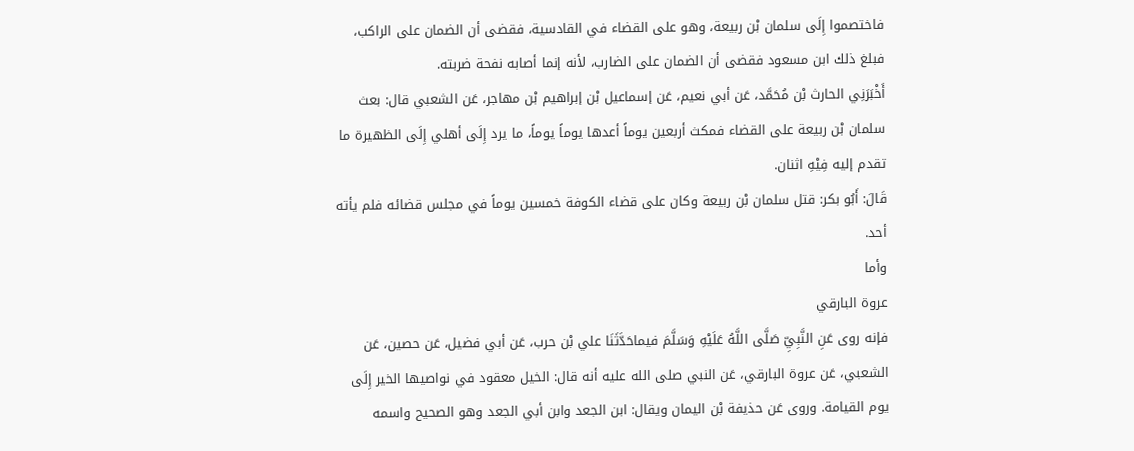فاختصموا إِلَى سلمان بْن ربيعة، وهو على القضاء في القادسية، فقضى أن الضمان على الراكب، فبلغ ذلك ابن مسعود فقضى أن الضمان على الضارب، لأنه إنما أصابه نفحة ضربته.
أَخْبَرَنِي الحارث بْن مُحَمَّد، عَن أبي نعيم، عَن إسماعيل بْن إبراهيم بْن مهاجر، عَن الشعبي قال: بعث سلمان بْن ربيعة على القضاء فمكث أربعين يوماً أعدها يوماً يوماً، ما يرد إِلَى أهلي إِلَى الظهيرة ما تقدم إليه فِيْهِ اثنان.
قَالَ: أَبُو بكر: قتل سلمان بْن ربيعة وكان على قضاء الكوفة خمسين يوماً في مجلس قضائه فلم يأته أحد.
وأما
عروة البارقي
فإنه روى عَنِ النَّبِيِّ صَلَّى اللَّهُ عَلَيْهِ وَسَلَّمَ فيماحَدَّثَنَا علي بْن حرب، عَن أبي فضيل، عَن حصين، عَن الشعبي، عَن عروة البارقي، عَن النبي صلى الله عليه أنه قال: الخيل معقود في نواصيها الخير إِلَى يوم القيامة. وروى عَن حذيفة بْن اليمان ويقال: ابن الجعد وابن أبي الجعد وهو الصحيح واسمه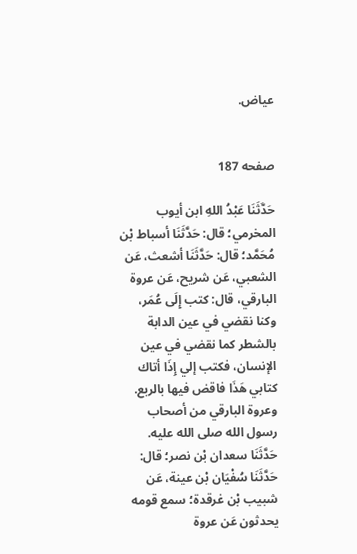عياض.


صفحه 187

حَدَّثَنَا عَبْدُ اللهِ ابن أيوب المخرمي؛ قال: حَدَّثَنَا أسباط بْن مُحَمَّد؛ قال: حَدَّثَنَا أشعث، عَن الشعبي، عَن شريح، عَن عروة البارقي، قال: كتب إِلَى عُمَر، وكنا نقضي في عين الدابة بالشطر كما نقضي في عين الإنسان، فكتب إلي إِذَا أتاك كتابي هَذَا فاقض فيها بالربع. وعروة البارقي من أصحاب رسول الله صلى الله عليه.
حَدَّثَنَا سعدان بْن نصر؛ قال: حَدَّثَنَا سُفْيَان بْن عينة، عَن شبيب بْن غرقدة؛ سمع قومه يحدثون عَن عروة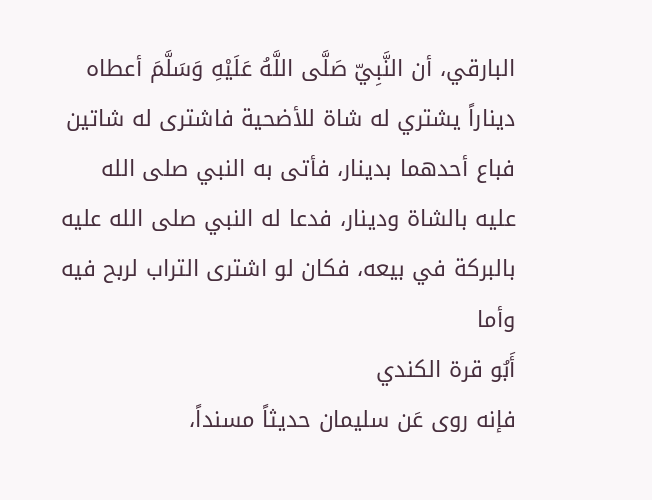البارقي، أن النَّبِيّ صَلَّى اللَّهُ عَلَيْهِ وَسَلَّمَ أعطاه ديناراً يشتري له شاة للأضحية فاشترى له شاتين فباع أحدهما بدينار، فأتى به النبي صلى الله عليه بالشاة ودينار، فدعا له النبي صلى الله عليه بالبركة في بيعه، فكان لو اشترى التراب لربح فيه
وأما
أَبُو قرة الكندي
فإنه روى عَن سليمان حديثاً مسنداً،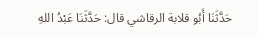حَدَّثَنَا أَبُو قلابة الرقاشي قال: حَدَّثَنَا عَبْدُ اللهِ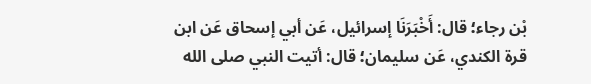بْن رجاء؛ قال: أَخْبَرَنَا إسرائيل، عَن أبي إسحاق عَن ابن قرة الكندي، عَن سليمان؛ قال: أتيت النبي صلى الله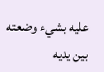عليه بشيء وضعته بين يديه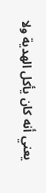يعني أنه كان يأكل الهدية ولا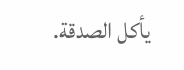يأكل الصدقة.